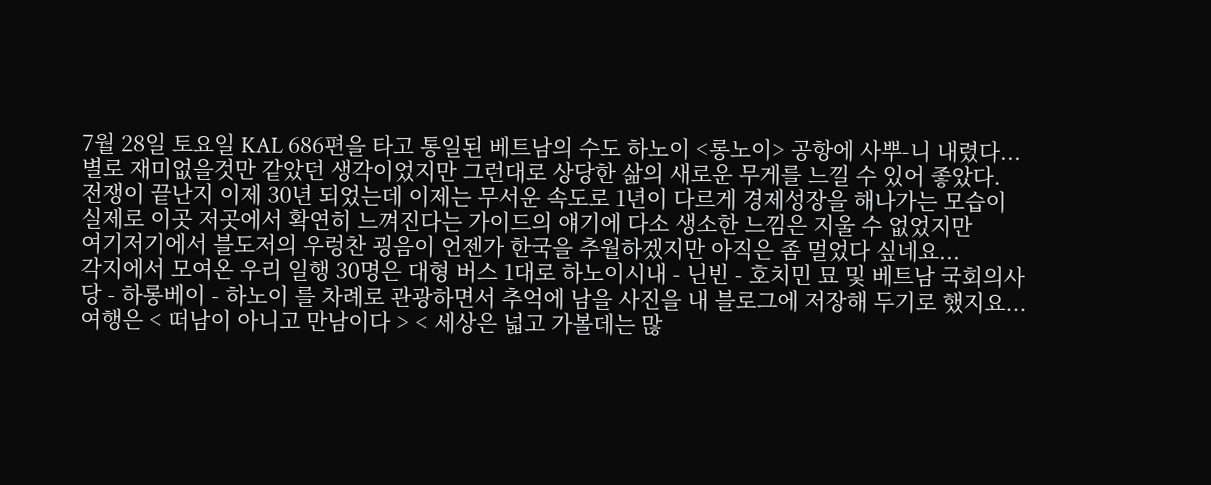7월 28일 토요일 KAL 686편을 타고 통일된 베트남의 수도 하노이 <롱노이> 공항에 사뿌-니 내렸다...
별로 재미없을것만 같았던 생각이었지만 그런대로 상당한 삶의 새로운 무게를 느낄 수 있어 좋았다.
전쟁이 끝난지 이제 30년 되었는데 이제는 무서운 속도로 1년이 다르게 경제성장을 해나가는 모습이
실제로 이곳 저곳에서 확연히 느껴진다는 가이드의 얘기에 다소 생소한 느낌은 지울 수 없었지만
여기저기에서 블도저의 우렁찬 굉음이 언젠가 한국을 추월하겠지만 아직은 좀 멀었다 싶네요...
각지에서 모여온 우리 일행 30명은 대형 버스 1대로 하노이시내 - 닌빈 - 호치민 묘 및 베트남 국회의사
당 - 하롱베이 - 하노이 를 차례로 관광하면서 추억에 남을 사진을 내 블로그에 저장해 두기로 했지요...
여행은 < 떠남이 아니고 만남이다 > < 세상은 넓고 가볼데는 많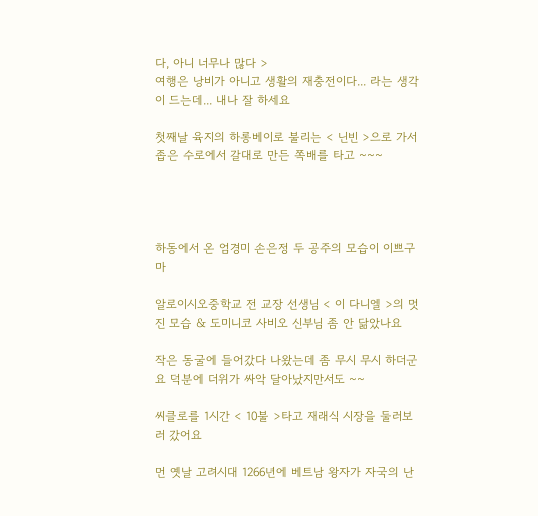다, 아니 너무나 많다 >
여행은 낭비가 아니고 생활의 재충전이다... 라는 생각이 드는데... 내나 잘 하세요

첫째날 육지의 하롱베이로 불리는 < 닌빈 >으로 가서 좁은 수로에서 갈대로 만든 쪽배를 타고 ~~~




하동에서 온 엄경미 손은정 두 공주의 모습이 이쁘구마

알로이시오중학교 전 교장 선생님 < 이 다니엘 >의 멋진 모습 & 도미니코 사비오 신부님 좀 안 닮았나요

작은 동굴에 들어갔다 나왔는데 좀 무시 무시 하더군요 덕분에 더위가 싸악 달아났지만서도 ~~

씨클로를 1시간 < 10불 >타고 재래식 시장을 둘러보러 갔어요

먼 옛날 고려시대 1266년에 베트남 왕자가 자국의 난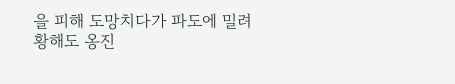을 피해 도망치다가 파도에 밀려 황해도 옹진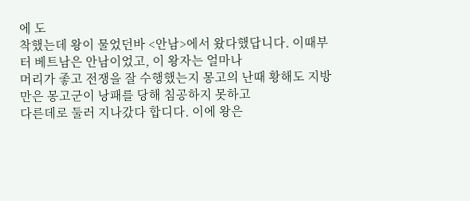에 도
착했는데 왕이 물었던바 <안남>에서 왔다했답니다. 이때부터 베트남은 안남이었고, 이 왕자는 얼마나
머리가 좋고 전쟁을 잘 수행했는지 몽고의 난때 황해도 지방만은 몽고군이 낭패를 당해 침공하지 못하고
다른데로 둘러 지나갔다 합디다. 이에 왕은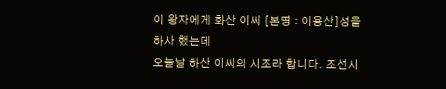이 왕자에게 화산 이씨 [본명 : 이용산]성을 하사 했는데
오늘날 하산 이씨의 시조라 합니다. 조선시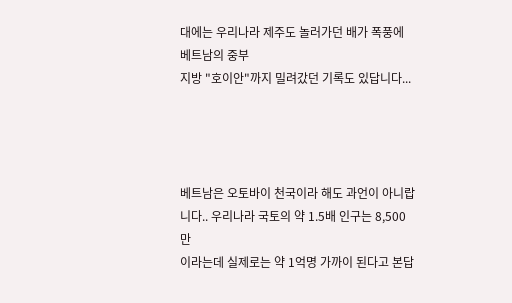대에는 우리나라 제주도 놀러가던 배가 폭풍에 베트남의 중부
지방 "호이안"까지 밀려갔던 기록도 있답니다...




베트남은 오토바이 천국이라 해도 과언이 아니랍니다.. 우리나라 국토의 약 1.5배 인구는 8,500만
이라는데 실제로는 약 1억명 가까이 된다고 본답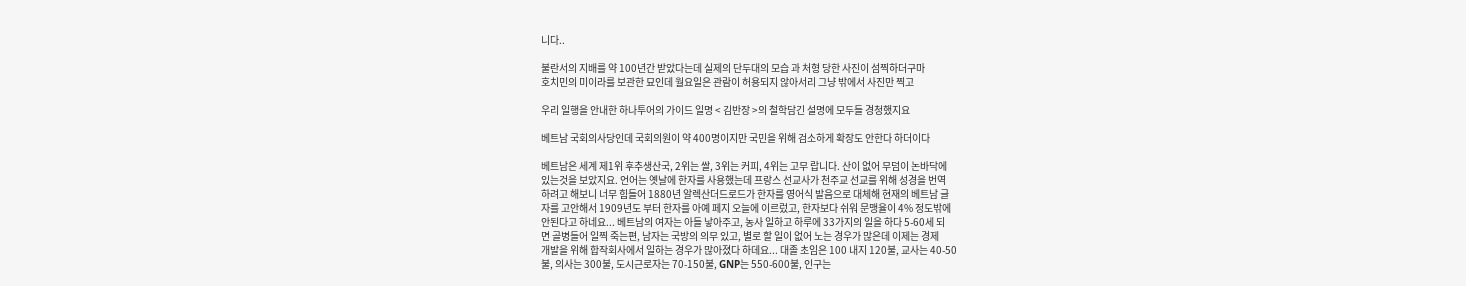니다..

불란서의 지배를 약 100년간 받았다는데 실제의 단두대의 모습 과 처형 당한 사진이 섬찍하더구마
호치민의 미이라를 보관한 묘인데 월요일은 관람이 허용되지 않아서리 그냥 밖에서 사진만 찍고

우리 일행을 안내한 하나투어의 가이드 일명 < 김반장 >의 철학담긴 설명에 모두들 경청했지요

베트남 국회의사당인데 국회의원이 약 400명이지만 국민을 위해 검소하게 확장도 안한다 하더이다

베트남은 세계 제1위 후추생산국, 2위는 쌀, 3위는 커피, 4위는 고무 랍니다. 산이 없어 무덤이 논바닥에
있는것을 보았지요. 언어는 옛날에 한자를 사용했는데 프랑스 선교사가 천주교 선교를 위해 성경을 번역
하려고 해보니 너무 힘들어 1880년 알렉산더드로드가 한자를 영어식 발음으로 대체해 현재의 베트남 글
자를 고안해서 1909년도 부터 한자를 아예 페지 오늘에 이르렀고, 한자보다 쉬워 문맹율이 4% 정도밖에
안된다고 하네요... 베트남의 여자는 아들 낳아주고, 농사 일하고 하루에 33가지의 일을 하다 5-60세 되
면 골병들어 일찍 죽는편, 남자는 국방의 의무 있고, 별로 할 일이 없어 노는 경우가 많은데 이제는 경제
개발을 위해 합작회사에서 일하는 경우가 많아졌다 하데요... 대졸 초임은 100 내지 120불, 교사는 40-50
불, 의사는 300불, 도시근로자는 70-150불, GNP는 550-600불, 인구는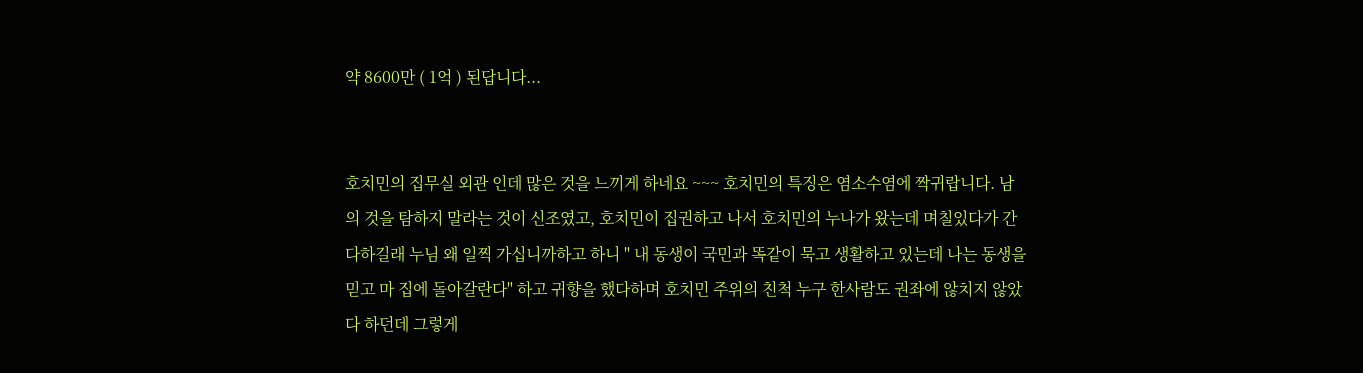약 8600만 ( 1억 ) 된답니다...


호치민의 집무실 외관 인데 많은 것을 느끼게 하네요 ~~~ 호치민의 특징은 염소수염에 짝귀랍니다. 남
의 것을 탐하지 말라는 것이 신조였고, 호치민이 집권하고 나서 호치민의 누나가 왔는데 며칠있다가 간
다하길래 누님 왜 일찍 가십니까하고 하니 " 내 동생이 국민과 똑같이 묵고 생활하고 있는데 나는 동생을
믿고 마 집에 돌아갈란다" 하고 귀향을 했다하며 호치민 주위의 친척 누구 한사람도 권좌에 않치지 않았
다 하던데 그렇게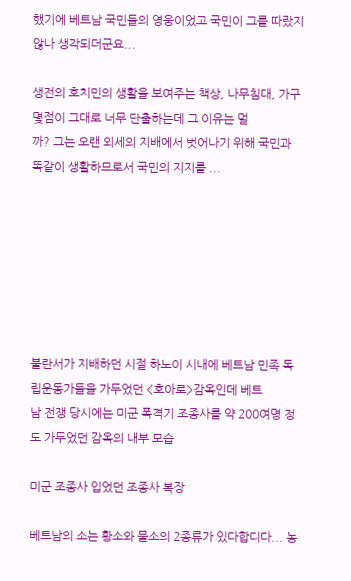했기에 베트남 국민들의 영웅이었고 국민이 그를 따랐지 않나 생각되더군요...

생전의 호치민의 생활을 보여주는 책상, 나무침대, 가구 몇점이 그대로 너무 단출하는데 그 이유는 멀
까? 그는 오랜 외세의 지배에서 벗어나기 위해 국민과 똑같이 생활하므로서 국민의 지지를 ...







불란서가 지배하던 시절 하노이 시내에 베트남 민족 독립운동가들을 가두었던 <호아로>감옥인데 베트
남 전쟁 당시에는 미군 폭격기 조종사를 약 200여명 정도 가두었던 감옥의 내부 모습

미군 조종사 입었던 조종사 복장

베트남의 소는 황소와 물소의 2종류가 있다합디다... 농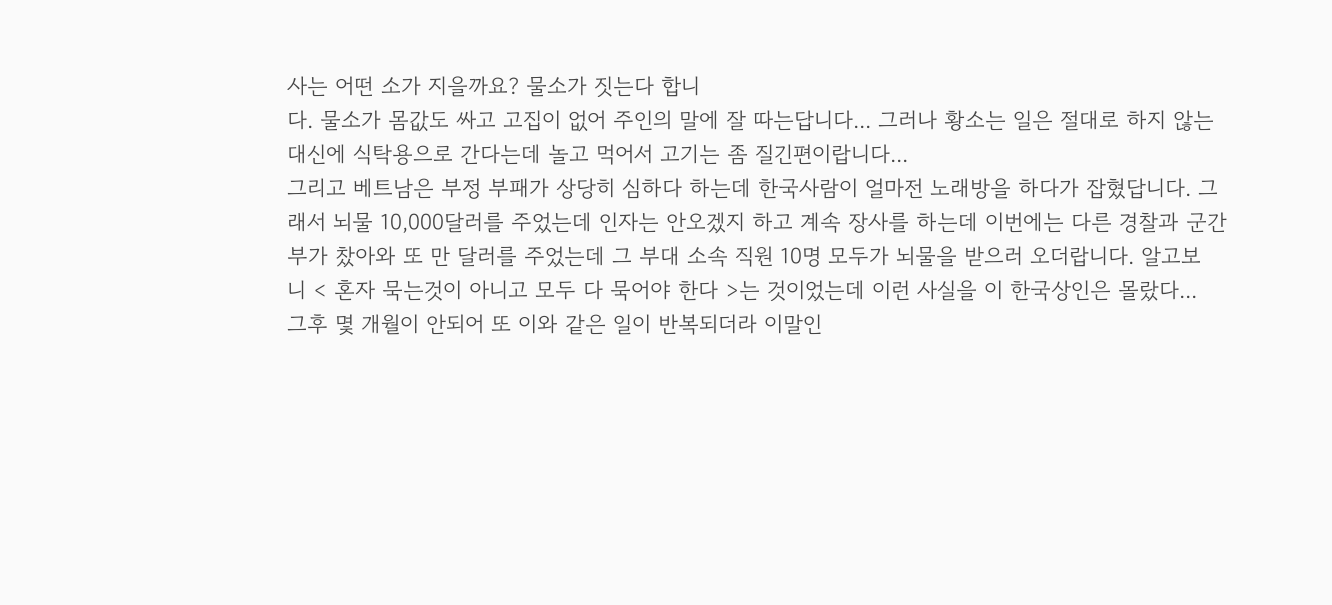사는 어떤 소가 지을까요? 물소가 짓는다 합니
다. 물소가 몸값도 싸고 고집이 없어 주인의 말에 잘 따는답니다... 그러나 황소는 일은 절대로 하지 않는
대신에 식탁용으로 간다는데 놀고 먹어서 고기는 좀 질긴편이랍니다...
그리고 베트남은 부정 부패가 상당히 심하다 하는데 한국사람이 얼마전 노래방을 하다가 잡혔답니다. 그
래서 뇌물 10,000달러를 주었는데 인자는 안오겠지 하고 계속 장사를 하는데 이번에는 다른 경찰과 군간
부가 찼아와 또 만 달러를 주었는데 그 부대 소속 직원 10명 모두가 뇌물을 받으러 오더랍니다. 알고보
니 < 혼자 묵는것이 아니고 모두 다 묵어야 한다 >는 것이었는데 이런 사실을 이 한국상인은 몰랐다...
그후 몇 개월이 안되어 또 이와 같은 일이 반복되더라 이말인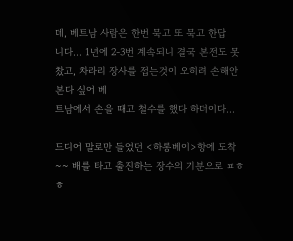데, 베트남 사람은 한번 묵고 또 묵고 한답
니다... 1년에 2-3번 계속되니 결국 본전도 못찼고, 차라리 장사를 접는것이 오히려 손해안본다 싶어 베
트남에서 손을 때고 철수를 했다 하더이다...

드디어 말로만 들었던 <하롱베이>항에 도착 ~~ 배를 타고 출진하는 장수의 기분으로 ㅍㅎㅎ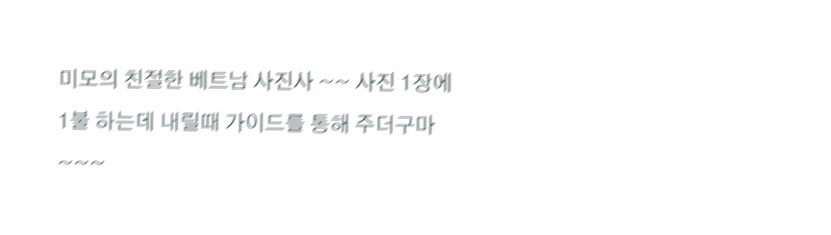미모의 친절한 베트남 사진사 ~~ 사진 1장에 1불 하는데 내릴때 가이드를 통해 주더구마 ~~~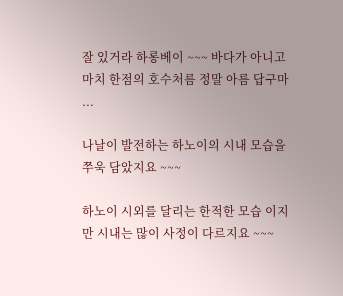잘 있거라 하롱베이 ~~~ 바다가 아니고 마치 한점의 호수처름 정말 아름 답구마 ...

나날이 발전하는 하노이의 시내 모습을 쭈욱 담았지요 ~~~

하노이 시외를 달리는 한적한 모습 이지만 시내는 많이 사정이 다르지요 ~~~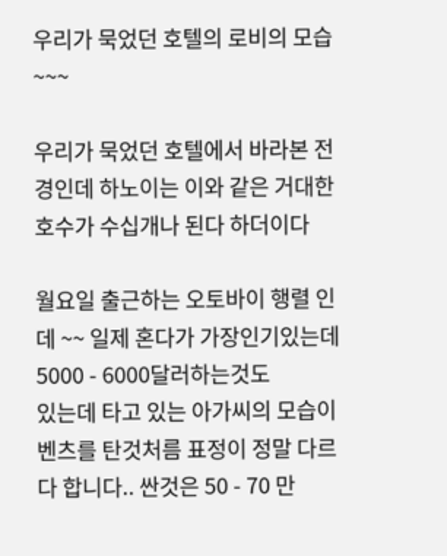우리가 묵었던 호텔의 로비의 모습 ~~~

우리가 묵었던 호텔에서 바라본 전경인데 하노이는 이와 같은 거대한 호수가 수십개나 된다 하더이다

월요일 출근하는 오토바이 행렬 인데 ~~ 일제 혼다가 가장인기있는데 5000 - 6000달러하는것도
있는데 타고 있는 아가씨의 모습이 벤츠를 탄것처름 표정이 정말 다르다 합니다.. 싼것은 50 - 70 만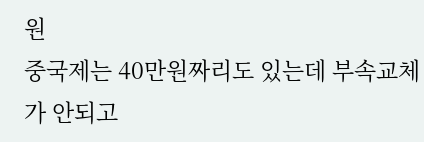원
중국제는 40만원짜리도 있는데 부속교체가 안되고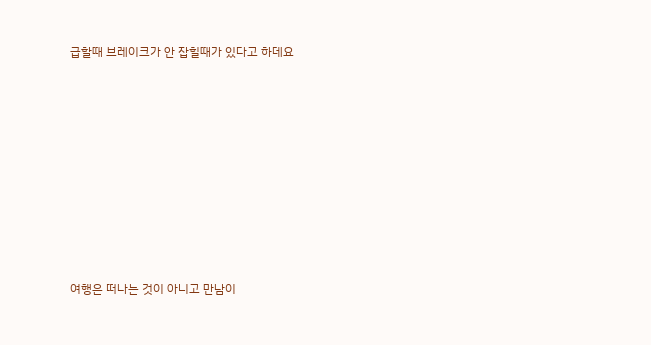급할때 브레이크가 안 잡힐때가 있다고 하데요










여행은 떠나는 것이 아니고 만남이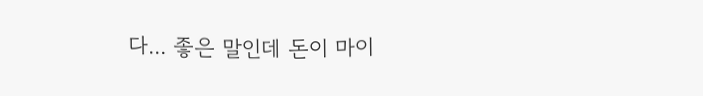다... 좋은 말인데 돈이 마이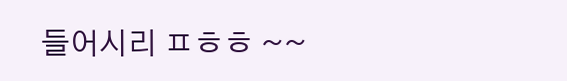들어시리 ㅍㅎㅎ ~~